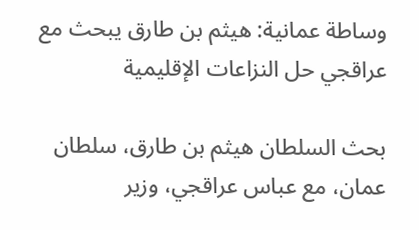وساطة عمانية: هيثم بن طارق يبحث مع عراقجي حل النزاعات الإقليمية

بحث السلطان هيثم بن طارق، سلطان عمان، مع عباس عراقجي، وزير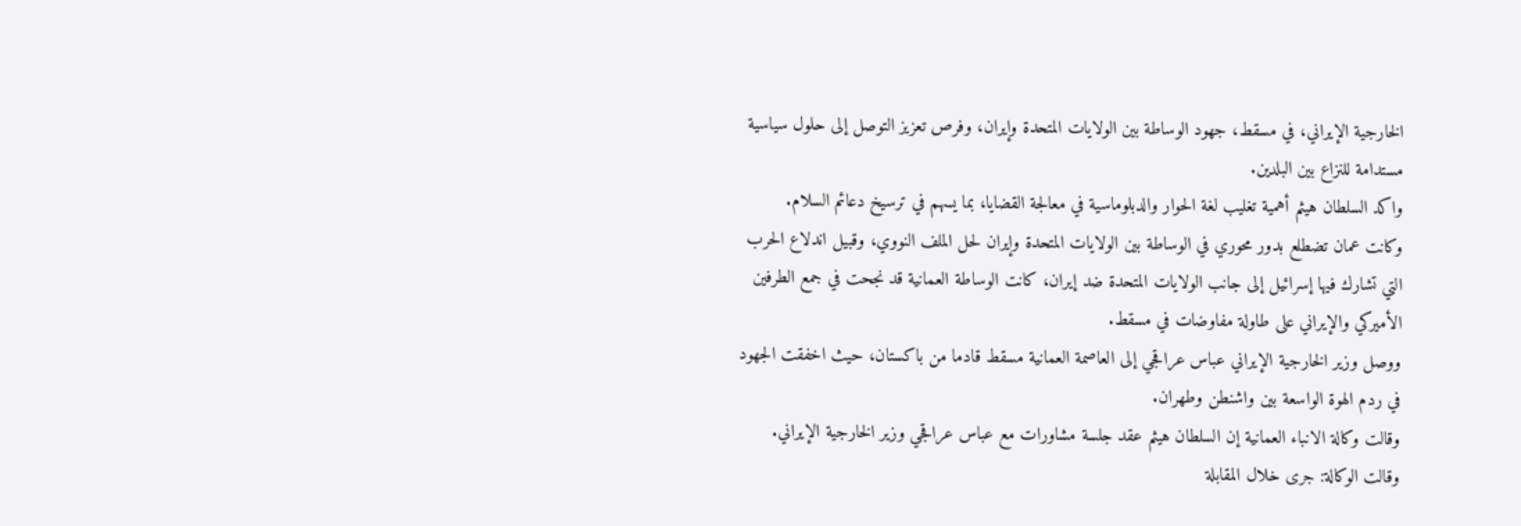الخارجية الإيراني، في مسقط، جهود الوساطة بين الولايات المتحدة وإيران، وفرص تعزيز التوصل إلى حلول سياسية مستدامة للنزاع بين البلدين.
واكد السلطان هيثم أهمية تغليب لغة الحوار والدبلوماسية في معالجة القضايا، بما يسهم في ترسيخ دعائم السلام.
وكانت عمان تضطلع بدور محوري في الوساطة بين الولايات المتحدة وإيران لحل الملف النووي، وقبيل اندلاع الحرب التي تشارك فيها إسرائيل إلى جانب الولايات المتحدة ضد إيران، كانت الوساطة العمانية قد نجحت في جمع الطرفين الأميركي والإيراني على طاولة مفاوضات في مسقط.
ووصل وزير الخارجية الإيراني عباس عراقجي إلى العاصمة العمانية مسقط قادما من باكستان، حيث اخفقت الجهود في ردم الهوة الواسعة بين واشنطن وطهران.
وقالت وكالة الانباء العمانية إن السلطان هيثم عقد جلسة مشاورات مع عباس عراقجي وزير الخارجية الإيراني.
وقالت الوكالة: جرى خلال المقابلة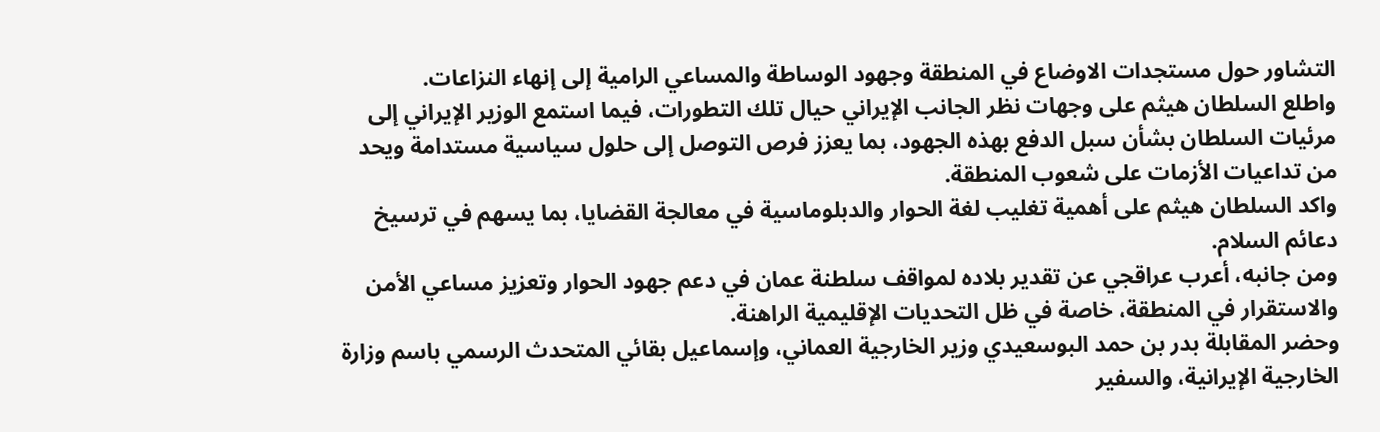التشاور حول مستجدات الاوضاع في المنطقة وجهود الوساطة والمساعي الرامية إلى إنهاء النزاعات.
واطلع السلطان هيثم على وجهات نظر الجانب الإيراني حيال تلك التطورات، فيما استمع الوزير الإيراني إلى مرئيات السلطان بشأن سبل الدفع بهذه الجهود، بما يعزز فرص التوصل إلى حلول سياسية مستدامة ويحد من تداعيات الأزمات على شعوب المنطقة.
واكد السلطان هيثم على أهمية تغليب لغة الحوار والدبلوماسية في معالجة القضايا، بما يسهم في ترسيخ دعائم السلام.
ومن جانبه، أعرب عراقجي عن تقدير بلاده لمواقف سلطنة عمان في دعم جهود الحوار وتعزيز مساعي الأمن والاستقرار في المنطقة، خاصة في ظل التحديات الإقليمية الراهنة.
وحضر المقابلة بدر بن حمد البوسعيدي وزير الخارجية العماني، وإسماعيل بقائي المتحدث الرسمي باسم وزارة الخارجية الإيرانية، والسفير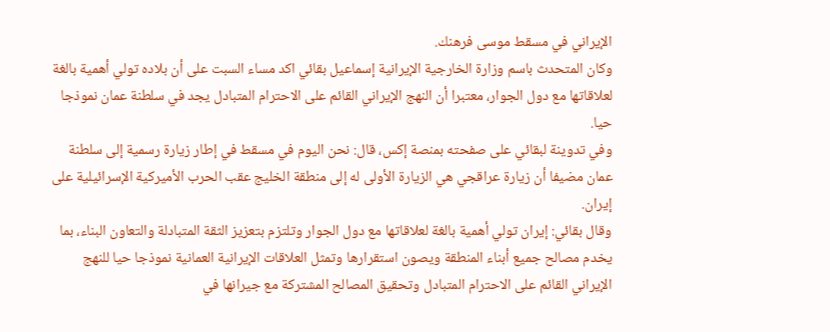الإيراني في مسقط موسى فرهنك.
وكان المتحدث باسم وزارة الخارجية الإيرانية إسماعيل بقائي اكد مساء السبت على أن بلاده تولي أهمية بالغة لعلاقاتها مع دول الجوار، معتبرا أن النهج الإيراني القائم على الاحترام المتبادل يجد في سلطنة عمان نموذجا حيا.
وفي تدوينة لبقائي على صفحته بمنصة إكس، قال: نحن اليوم في مسقط في إطار زيارة رسمية إلى سلطنة عمان مضيفا أن زيارة عراقجي هي الزيارة الأولى له إلى منطقة الخليج عقب الحرب الأميركية الإسرائيلية على إيران.
وقال بقائي: إيران تولي أهمية بالغة لعلاقاتها مع دول الجوار وتلتزم بتعزيز الثقة المتبادلة والتعاون البناء، بما يخدم مصالح جميع أبناء المنطقة ويصون استقرارها وتمثل العلاقات الإيرانية العمانية نموذجا حيا للنهج الإيراني القائم على الاحترام المتبادل وتحقيق المصالح المشتركة مع جيرانها في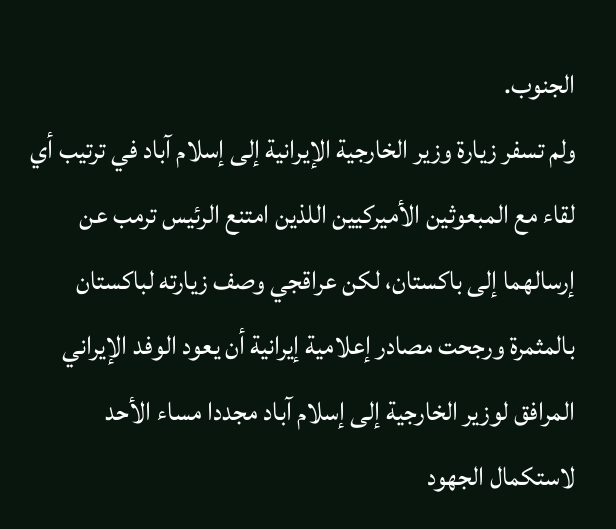الجنوب.
ولم تسفر زيارة وزير الخارجية الإيرانية إلى إسلام آباد في ترتيب أي لقاء مع المبعوثين الأميركيين اللذين امتنع الرئيس ترمب عن إرسالهما إلى باكستان، لكن عراقجي وصف زيارته لباكستان بالمثمرة ورجحت مصادر إعلامية إيرانية أن يعود الوفد الإيراني المرافق لوزير الخارجية إلى إسلام آباد مجددا مساء الأحد لاستكمال الجهود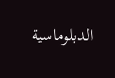الدبلوماسية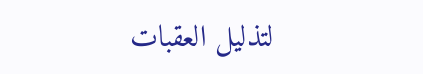لتذليل العقبات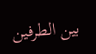بين الطرفين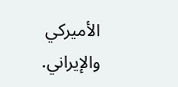الأميركي والإيراني.